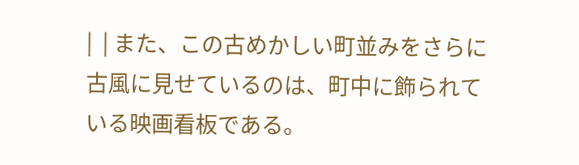|  | また、この古めかしい町並みをさらに古風に見せているのは、町中に飾られている映画看板である。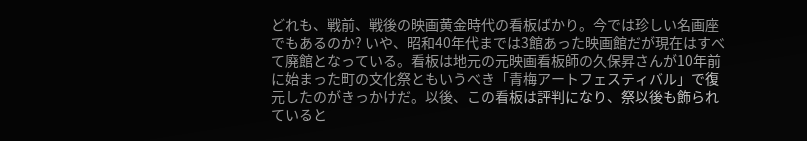どれも、戦前、戦後の映画黄金時代の看板ばかり。今では珍しい名画座でもあるのか? いや、昭和40年代までは3館あった映画館だが現在はすべて廃館となっている。看板は地元の元映画看板師の久保昇さんが10年前に始まった町の文化祭ともいうべき「青梅アートフェスティバル」で復元したのがきっかけだ。以後、この看板は評判になり、祭以後も飾られていると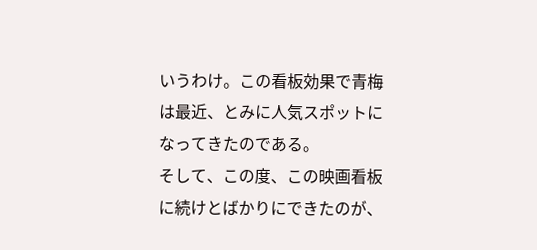いうわけ。この看板効果で青梅は最近、とみに人気スポットになってきたのである。
そして、この度、この映画看板に続けとばかりにできたのが、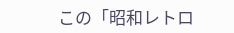この「昭和レトロ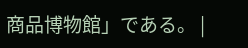商品博物館」である。 |